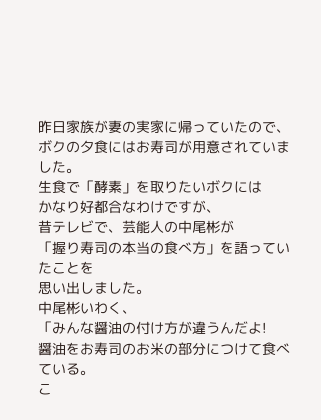昨日家族が妻の実家に帰っていたので、
ボクの夕食にはお寿司が用意されていました。
生食で「酵素」を取りたいボクには
かなり好都合なわけですが、
昔テレビで、芸能人の中尾彬が
「握り寿司の本当の食べ方」を語っていたことを
思い出しました。
中尾彬いわく、
「みんな醤油の付け方が違うんだよ!
醤油をお寿司のお米の部分につけて食べている。
こ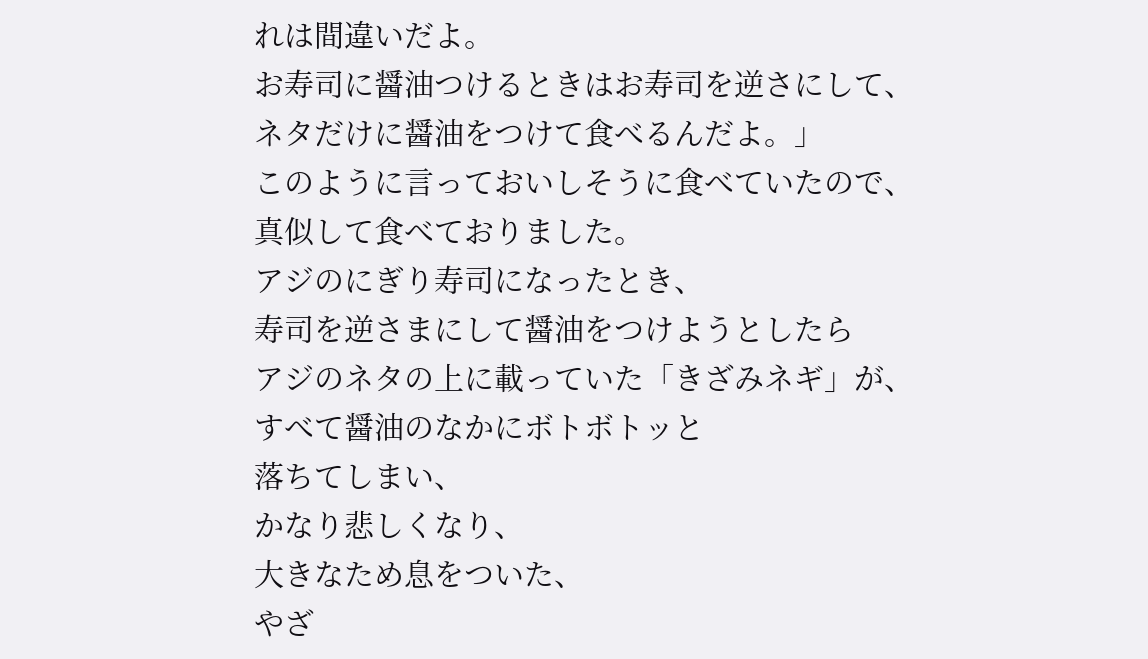れは間違いだよ。
お寿司に醤油つけるときはお寿司を逆さにして、
ネタだけに醤油をつけて食べるんだよ。」
このように言っておいしそうに食べていたので、
真似して食べておりました。
アジのにぎり寿司になったとき、
寿司を逆さまにして醤油をつけようとしたら
アジのネタの上に載っていた「きざみネギ」が、
すべて醤油のなかにボトボトッと
落ちてしまい、
かなり悲しくなり、
大きなため息をついた、
やざ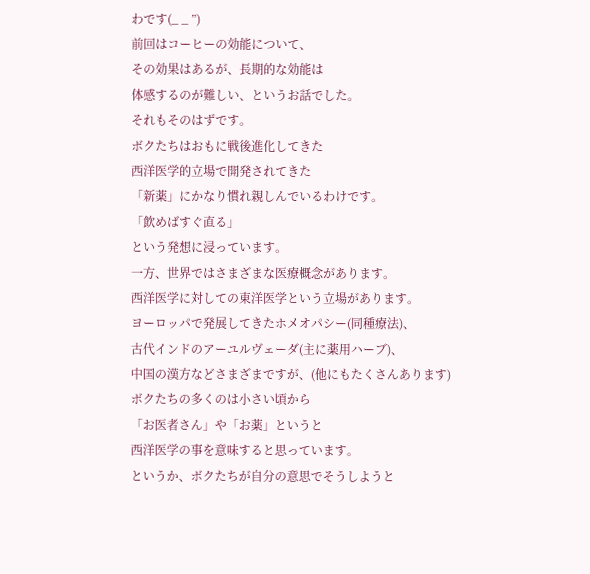わです(_ _ ”)
前回はコーヒーの効能について、
その効果はあるが、長期的な効能は
体感するのが難しい、というお話でした。
それもそのはずです。
ボクたちはおもに戦後進化してきた
西洋医学的立場で開発されてきた
「新薬」にかなり慣れ親しんでいるわけです。
「飲めばすぐ直る」
という発想に浸っています。
一方、世界ではさまざまな医療概念があります。
西洋医学に対しての東洋医学という立場があります。
ヨーロッパで発展してきたホメオパシー(同種療法)、
古代インドのアーユルヴェーダ(主に薬用ハーブ)、
中国の漢方などさまざまですが、(他にもたくさんあります)
ボクたちの多くのは小さい頃から
「お医者さん」や「お薬」というと
西洋医学の事を意味すると思っています。
というか、ボクたちが自分の意思でそうしようと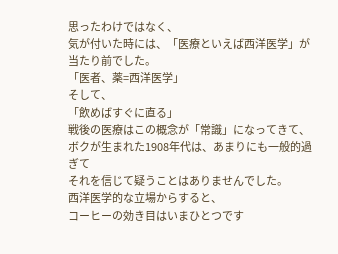思ったわけではなく、
気が付いた時には、「医療といえば西洋医学」が
当たり前でした。
「医者、薬=西洋医学」
そして、
「飲めばすぐに直る」
戦後の医療はこの概念が「常識」になってきて、
ボクが生まれた1908年代は、あまりにも一般的過ぎて
それを信じて疑うことはありませんでした。
西洋医学的な立場からすると、
コーヒーの効き目はいまひとつです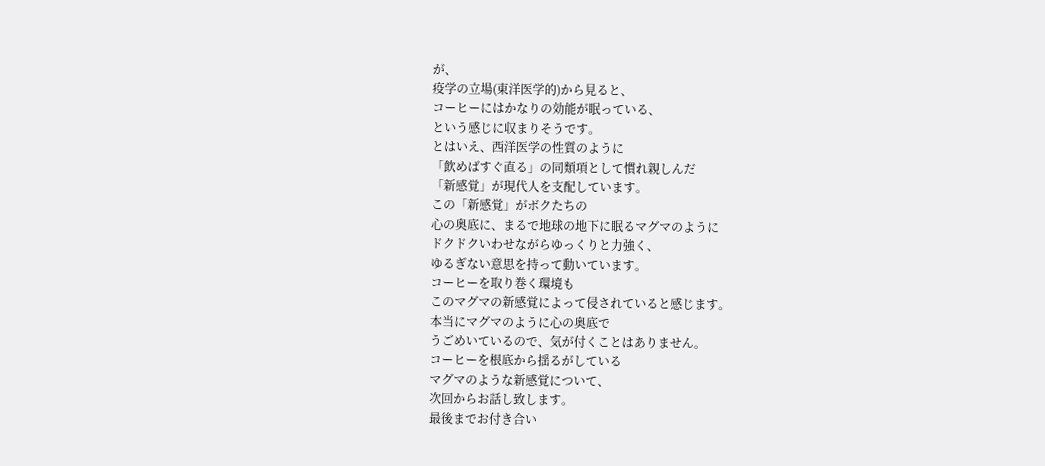が、
疫学の立場(東洋医学的)から見ると、
コーヒーにはかなりの効能が眠っている、
という感じに収まりそうです。
とはいえ、西洋医学の性質のように
「飲めばすぐ直る」の同類項として慣れ親しんだ
「新感覚」が現代人を支配しています。
この「新感覚」がボクたちの
心の奥底に、まるで地球の地下に眠るマグマのように
ドクドクいわせながらゆっくりと力強く、
ゆるぎない意思を持って動いています。
コーヒーを取り巻く環境も
このマグマの新感覚によって侵されていると感じます。
本当にマグマのように心の奥底で
うごめいているので、気が付くことはありません。
コーヒーを根底から揺るがしている
マグマのような新感覚について、
次回からお話し致します。
最後までお付き合い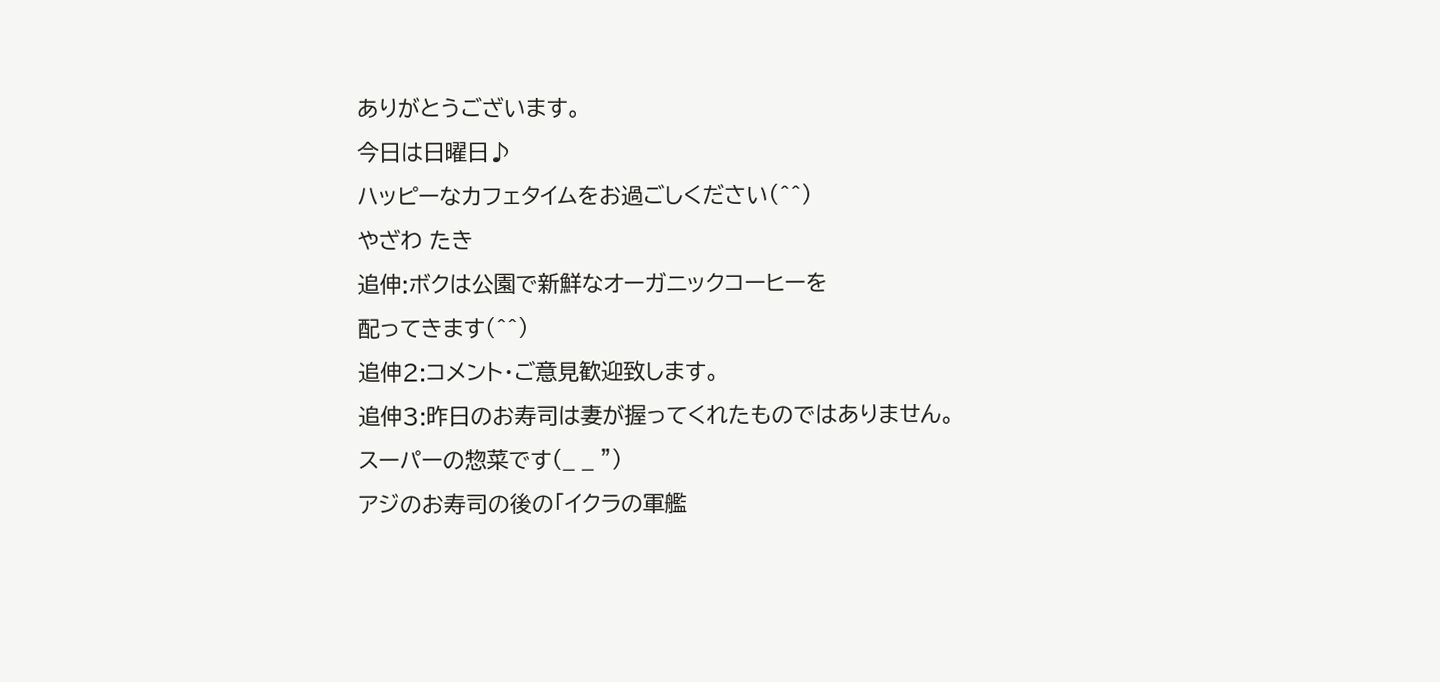ありがとうございます。
今日は日曜日♪
ハッピーなカフェタイムをお過ごしください(^^)
やざわ たき
追伸:ボクは公園で新鮮なオーガニックコーヒーを
配ってきます(^^)
追伸2:コメント・ご意見歓迎致します。
追伸3:昨日のお寿司は妻が握ってくれたものではありません。
スーパーの惣菜です(_ _ ”)
アジのお寿司の後の「イクラの軍艦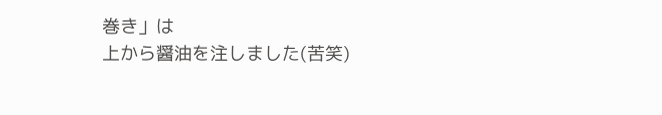巻き」は
上から醤油を注しました(苦笑)